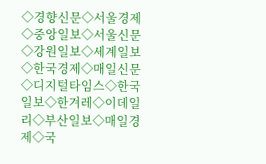◇경향신문◇서울경제◇중앙일보◇서울신문◇강원일보◇세계일보◇한국경제◇매일신문◇디지털타임스◇한국일보◇한겨레◇이데일리◇부산일보◇매일경제◇국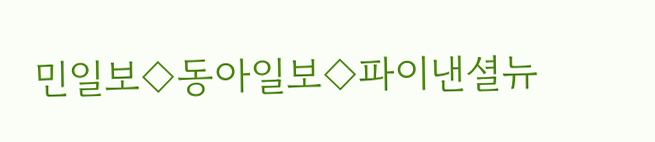민일보◇동아일보◇파이낸셜뉴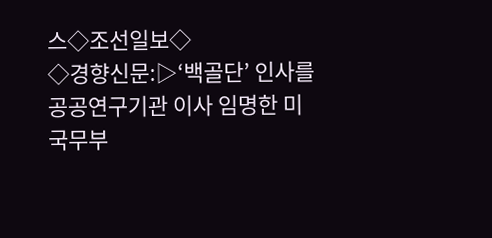스◇조선일보◇
◇경향신문:▷‘백골단’ 인사를 공공연구기관 이사 임명한 미 국무부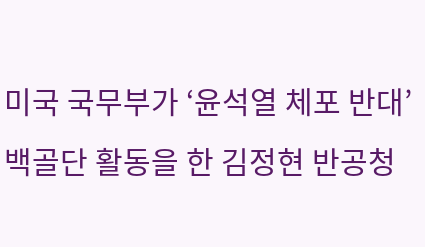미국 국무부가 ‘윤석열 체포 반대’ 백골단 활동을 한 김정현 반공청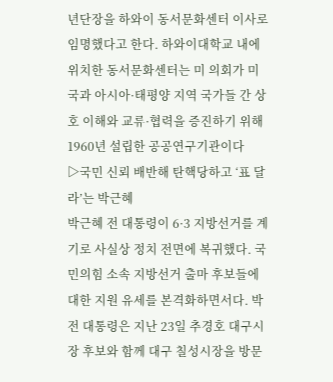년단장을 하와이 동서문화센터 이사로 임명했다고 한다. 하와이대학교 내에 위치한 동서문화센터는 미 의회가 미국과 아시아·태평양 지역 국가들 간 상호 이해와 교류·협력을 증진하기 위해 1960년 설립한 공공연구기관이다
▷국민 신뢰 배반해 탄핵당하고 ‘표 달라’는 박근혜
박근혜 전 대통령이 6·3 지방선거를 계기로 사실상 정치 전면에 복귀했다. 국민의힘 소속 지방선거 출마 후보들에 대한 지원 유세를 본격화하면서다. 박 전 대통령은 지난 23일 추경호 대구시장 후보와 함께 대구 칠성시장을 방문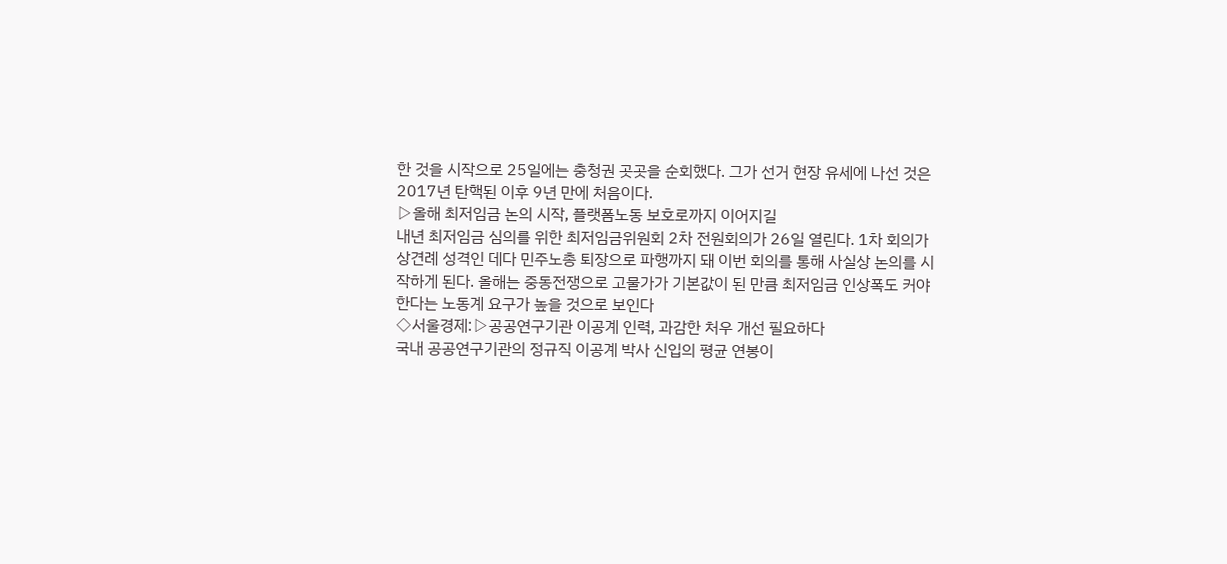한 것을 시작으로 25일에는 충청권 곳곳을 순회했다. 그가 선거 현장 유세에 나선 것은 2017년 탄핵된 이후 9년 만에 처음이다.
▷올해 최저임금 논의 시작, 플랫폼노동 보호로까지 이어지길
내년 최저임금 심의를 위한 최저임금위원회 2차 전원회의가 26일 열린다. 1차 회의가 상견례 성격인 데다 민주노총 퇴장으로 파행까지 돼 이번 회의를 통해 사실상 논의를 시작하게 된다. 올해는 중동전쟁으로 고물가가 기본값이 된 만큼 최저임금 인상폭도 커야 한다는 노동계 요구가 높을 것으로 보인다
◇서울경제:▷공공연구기관 이공계 인력, 과감한 처우 개선 필요하다
국내 공공연구기관의 정규직 이공계 박사 신입의 평균 연봉이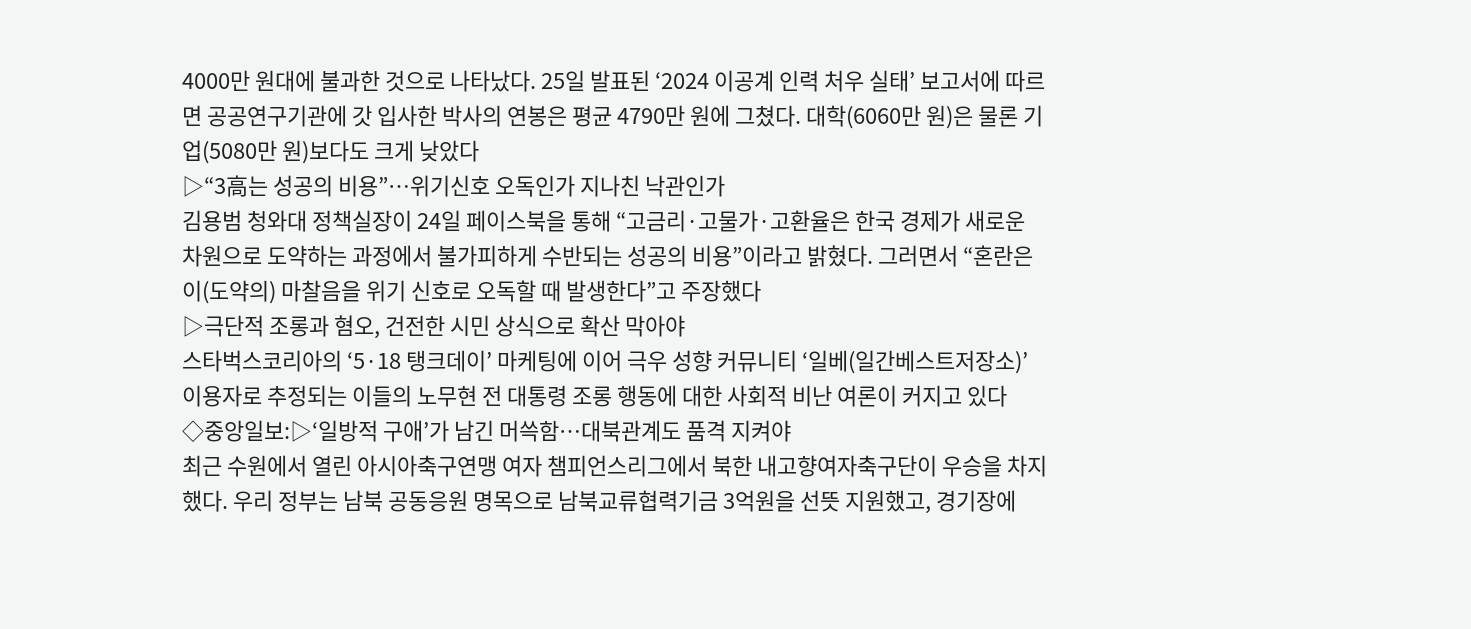4000만 원대에 불과한 것으로 나타났다. 25일 발표된 ‘2024 이공계 인력 처우 실태’ 보고서에 따르면 공공연구기관에 갓 입사한 박사의 연봉은 평균 4790만 원에 그쳤다. 대학(6060만 원)은 물론 기업(5080만 원)보다도 크게 낮았다
▷“3高는 성공의 비용”…위기신호 오독인가 지나친 낙관인가
김용범 청와대 정책실장이 24일 페이스북을 통해 “고금리·고물가·고환율은 한국 경제가 새로운 차원으로 도약하는 과정에서 불가피하게 수반되는 성공의 비용”이라고 밝혔다. 그러면서 “혼란은 이(도약의) 마찰음을 위기 신호로 오독할 때 발생한다”고 주장했다
▷극단적 조롱과 혐오, 건전한 시민 상식으로 확산 막아야
스타벅스코리아의 ‘5·18 탱크데이’ 마케팅에 이어 극우 성향 커뮤니티 ‘일베(일간베스트저장소)’ 이용자로 추정되는 이들의 노무현 전 대통령 조롱 행동에 대한 사회적 비난 여론이 커지고 있다
◇중앙일보:▷‘일방적 구애’가 남긴 머쓱함…대북관계도 품격 지켜야
최근 수원에서 열린 아시아축구연맹 여자 챔피언스리그에서 북한 내고향여자축구단이 우승을 차지했다. 우리 정부는 남북 공동응원 명목으로 남북교류협력기금 3억원을 선뜻 지원했고, 경기장에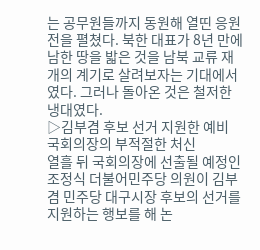는 공무원들까지 동원해 열띤 응원전을 펼쳤다. 북한 대표가 8년 만에 남한 땅을 밟은 것을 남북 교류 재개의 계기로 살려보자는 기대에서였다. 그러나 돌아온 것은 철저한 냉대였다.
▷김부겸 후보 선거 지원한 예비 국회의장의 부적절한 처신
열흘 뒤 국회의장에 선출될 예정인 조정식 더불어민주당 의원이 김부겸 민주당 대구시장 후보의 선거를 지원하는 행보를 해 논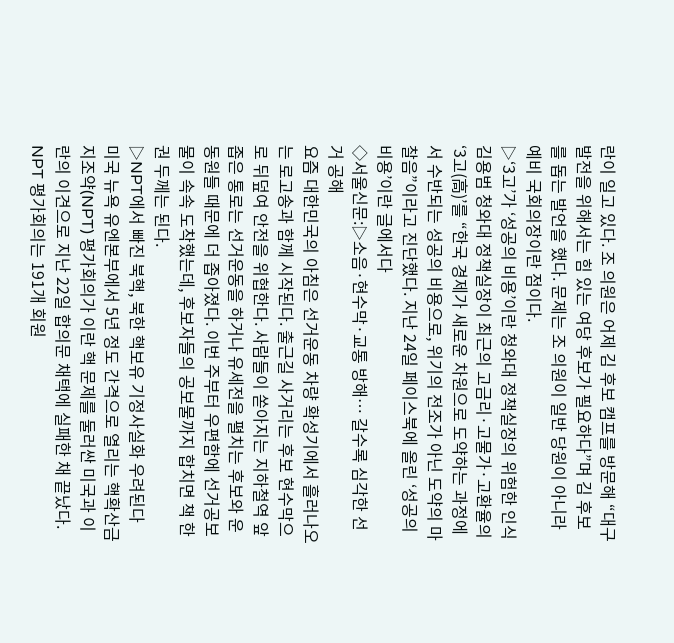란이 일고 있다. 조 의원은 어제 김 후보 캠프를 방문해 “대구 발전을 위해서는 힘 있는 여당 후보가 필요하다”며 김 후보를 돕는 발언을 했다. 문제는 조 의원이 일반 당원이 아니라 예비 국회의장이란 점이다.
▷‘3고’가 ‘성공의 비용’이란 청와대 정책실장의 위험한 인식
김용범 청와대 정책실장이 최근의 고금리·고물가·고환율의 ‘3고(高)’를 “한국 경제가 새로운 차원으로 도약하는 과정에서 수반되는 성공의 비용으로, 위기의 전조가 아닌 도약의 마찰음”이라고 진단했다. 지난 24일 페이스북에 올린 ‘성공의 비용’이란 글에서다
◇서울신문:▷소음·현수막·교통 방해… 갈수록 심각한 선거 공해
요즘 대한민국의 아침은 선거운동 차량 확성기에서 흘러나오는 로고송과 함께 시작된다. 출근길 사거리는 후보 현수막으로 뒤덮여 안전을 위협한다. 사람들이 쏟아지는 지하철역 앞 좁은 통로는 선거운동을 하거나 유세전을 펼치는 후보와 운동원들 때문에 더 좁아졌다. 이번 주부터 우편함에 선거공보물이 속속 도착했는데, 후보자들의 공보물까지 합치면 책 한 권 두께는 된다.
▷NPT에서 빠진 북핵, 북한 핵보유 기정사실화 우려된다
미국 뉴욕 유엔본부에서 5년 정도 간격으로 열리는 핵확산금지조약(NPT) 평가회의가 이란 핵 문제를 둘러싼 미국과 이란의 이견으로 지난 22일 합의문 채택에 실패한 채 끝났다. NPT 평가회의는 191개 회원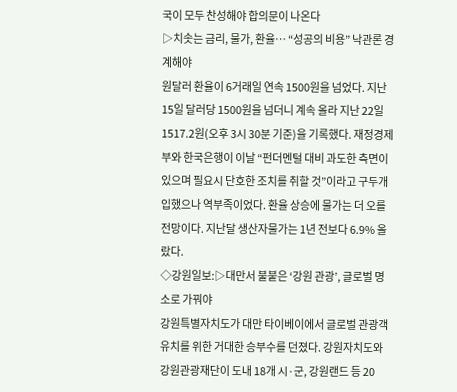국이 모두 찬성해야 합의문이 나온다
▷치솟는 금리, 물가, 환율… “성공의 비용” 낙관론 경계해야
원달러 환율이 6거래일 연속 1500원을 넘었다. 지난 15일 달러당 1500원을 넘더니 계속 올라 지난 22일 1517.2원(오후 3시 30분 기준)을 기록했다. 재정경제부와 한국은행이 이날 “펀더멘털 대비 과도한 측면이 있으며 필요시 단호한 조치를 취할 것”이라고 구두개입했으나 역부족이었다. 환율 상승에 물가는 더 오를 전망이다. 지난달 생산자물가는 1년 전보다 6.9% 올랐다.
◇강원일보:▷대만서 불붙은 ‘강원 관광’, 글로벌 명소로 가꿔야
강원특별자치도가 대만 타이베이에서 글로벌 관광객 유치를 위한 거대한 승부수를 던졌다. 강원자치도와 강원관광재단이 도내 18개 시·군, 강원랜드 등 20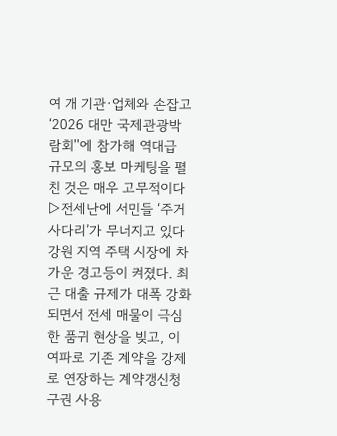여 개 기관·업체와 손잡고 ‘2026 대만 국제관광박람회''에 참가해 역대급 규모의 홍보 마케팅을 펼친 것은 매우 고무적이다
▷전세난에 서민들 ‘주거 사다리’가 무너지고 있다
강원 지역 주택 시장에 차가운 경고등이 켜졌다. 최근 대출 규제가 대폭 강화되면서 전세 매물이 극심한 품귀 현상을 빚고, 이 여파로 기존 계약을 강제로 연장하는 계약갱신청구권 사용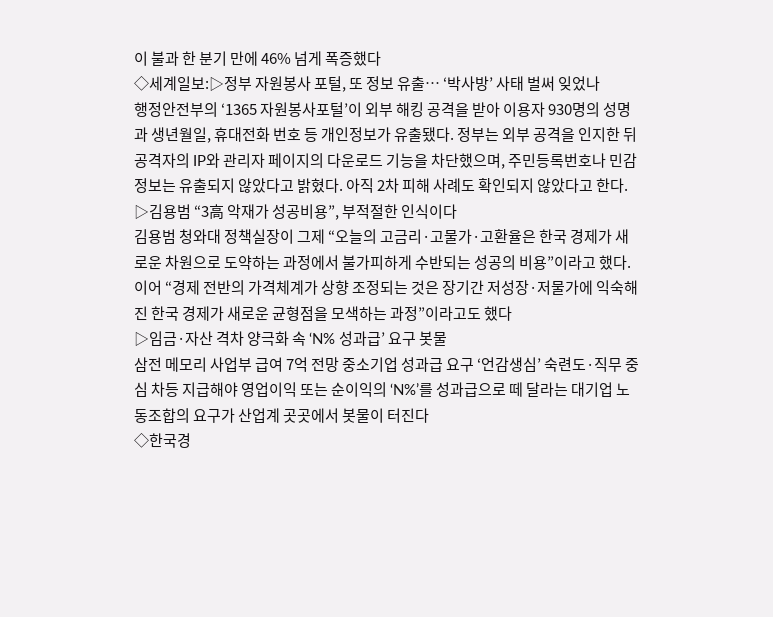이 불과 한 분기 만에 46% 넘게 폭증했다
◇세계일보:▷정부 자원봉사 포털, 또 정보 유출… ‘박사방’ 사태 벌써 잊었나
행정안전부의 ‘1365 자원봉사포털’이 외부 해킹 공격을 받아 이용자 930명의 성명과 생년월일, 휴대전화 번호 등 개인정보가 유출됐다. 정부는 외부 공격을 인지한 뒤 공격자의 IP와 관리자 페이지의 다운로드 기능을 차단했으며, 주민등록번호나 민감정보는 유출되지 않았다고 밝혔다. 아직 2차 피해 사례도 확인되지 않았다고 한다.
▷김용범 “3高 악재가 성공비용”, 부적절한 인식이다
김용범 청와대 정책실장이 그제 “오늘의 고금리·고물가·고환율은 한국 경제가 새로운 차원으로 도약하는 과정에서 불가피하게 수반되는 성공의 비용”이라고 했다. 이어 “경제 전반의 가격체계가 상향 조정되는 것은 장기간 저성장·저물가에 익숙해진 한국 경제가 새로운 균형점을 모색하는 과정”이라고도 했다
▷임금·자산 격차 양극화 속 ‘N% 성과급’ 요구 봇물
삼전 메모리 사업부 급여 7억 전망 중소기업 성과급 요구 ‘언감생심’ 숙련도·직무 중심 차등 지급해야 영업이익 또는 순이익의 ‘N%’를 성과급으로 떼 달라는 대기업 노동조합의 요구가 산업계 곳곳에서 봇물이 터진다
◇한국경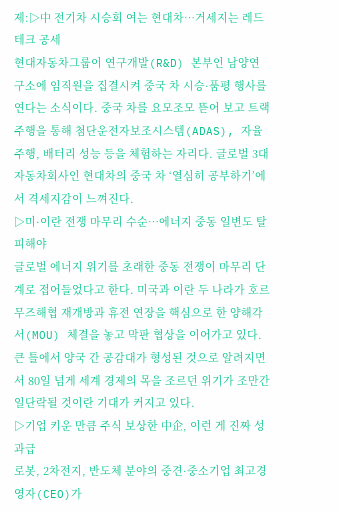제:▷中 전기차 시승회 여는 현대차…거세지는 레드 테크 공세
현대자동차그룹이 연구개발(R&D) 본부인 남양연구소에 임직원을 집결시켜 중국 차 시승·품평 행사를 연다는 소식이다. 중국 차를 요모조모 뜯어 보고 트랙 주행을 통해 첨단운전자보조시스템(ADAS), 자율주행, 배터리 성능 등을 체험하는 자리다. 글로벌 3대 자동차회사인 현대차의 중국 차 ‘열심히 공부하기’에서 격세지감이 느껴진다.
▷미·이란 전쟁 마무리 수순…에너지 중동 일변도 탈피해야
글로벌 에너지 위기를 초래한 중동 전쟁이 마무리 단계로 접어들었다고 한다. 미국과 이란 두 나라가 호르무즈해협 재개방과 휴전 연장을 핵심으로 한 양해각서(MOU) 체결을 놓고 막판 협상을 이어가고 있다. 큰 틀에서 양국 간 공감대가 형성된 것으로 알려지면서 80일 넘게 세계 경제의 목을 조르던 위기가 조만간 일단락될 것이란 기대가 커지고 있다.
▷기업 키운 만큼 주식 보상한 中企, 이런 게 진짜 성과급
로봇, 2차전지, 반도체 분야의 중견·중소기업 최고경영자(CEO)가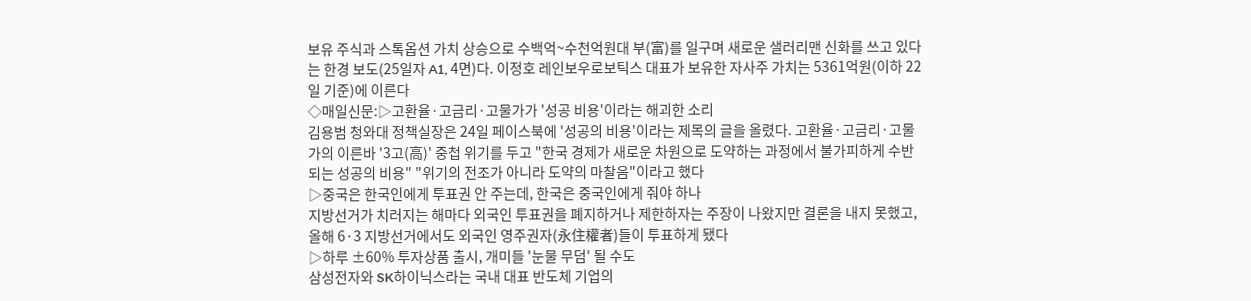보유 주식과 스톡옵션 가치 상승으로 수백억~수천억원대 부(富)를 일구며 새로운 샐러리맨 신화를 쓰고 있다는 한경 보도(25일자 A1, 4면)다. 이정호 레인보우로보틱스 대표가 보유한 자사주 가치는 5361억원(이하 22일 기준)에 이른다
◇매일신문:▷고환율·고금리·고물가가 '성공 비용'이라는 해괴한 소리
김용범 청와대 정책실장은 24일 페이스북에 '성공의 비용'이라는 제목의 글을 올렸다. 고환율·고금리·고물가의 이른바 '3고(高)' 중첩 위기를 두고 "한국 경제가 새로운 차원으로 도약하는 과정에서 불가피하게 수반되는 성공의 비용" "위기의 전조가 아니라 도약의 마찰음"이라고 했다
▷중국은 한국인에게 투표권 안 주는데, 한국은 중국인에게 줘야 하나
지방선거가 치러지는 해마다 외국인 투표권을 폐지하거나 제한하자는 주장이 나왔지만 결론을 내지 못했고, 올해 6·3 지방선거에서도 외국인 영주권자(永住權者)들이 투표하게 됐다
▷하루 ±60% 투자상품 출시, 개미들 '눈물 무덤' 될 수도
삼성전자와 SK하이닉스라는 국내 대표 반도체 기업의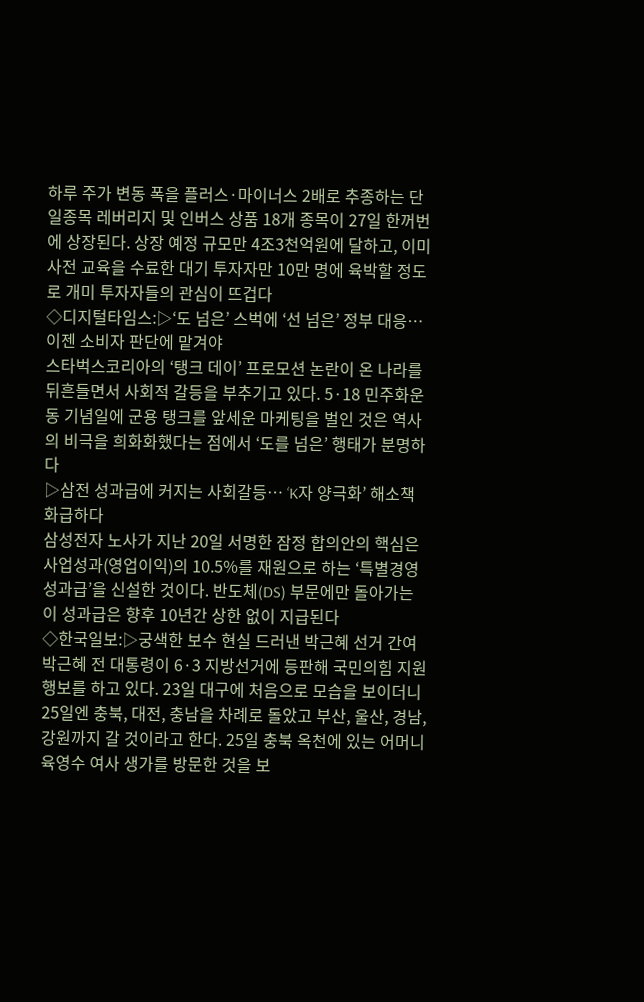하루 주가 변동 폭을 플러스·마이너스 2배로 추종하는 단일종목 레버리지 및 인버스 상품 18개 종목이 27일 한꺼번에 상장된다. 상장 예정 규모만 4조3천억원에 달하고, 이미 사전 교육을 수료한 대기 투자자만 10만 명에 육박할 정도로 개미 투자자들의 관심이 뜨겁다
◇디지털타임스:▷‘도 넘은’ 스벅에 ‘선 넘은’ 정부 대응… 이젠 소비자 판단에 맡겨야
스타벅스코리아의 ‘탱크 데이’ 프로모션 논란이 온 나라를 뒤흔들면서 사회적 갈등을 부추기고 있다. 5·18 민주화운동 기념일에 군용 탱크를 앞세운 마케팅을 벌인 것은 역사의 비극을 희화화했다는 점에서 ‘도를 넘은’ 행태가 분명하다
▷삼전 성과급에 커지는 사회갈등… ‘K자 양극화’ 해소책 화급하다
삼성전자 노사가 지난 20일 서명한 잠정 합의안의 핵심은 사업성과(영업이익)의 10.5%를 재원으로 하는 ‘특별경영성과급’을 신설한 것이다. 반도체(DS) 부문에만 돌아가는 이 성과급은 향후 10년간 상한 없이 지급된다
◇한국일보:▷궁색한 보수 현실 드러낸 박근혜 선거 간여
박근혜 전 대통령이 6·3 지방선거에 등판해 국민의힘 지원 행보를 하고 있다. 23일 대구에 처음으로 모습을 보이더니 25일엔 충북, 대전, 충남을 차례로 돌았고 부산, 울산, 경남, 강원까지 갈 것이라고 한다. 25일 충북 옥천에 있는 어머니 육영수 여사 생가를 방문한 것을 보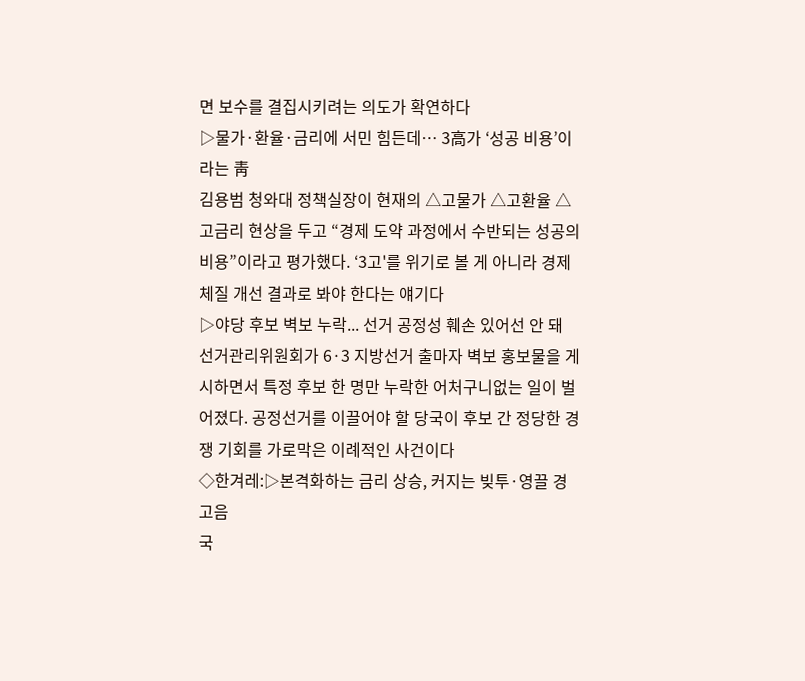면 보수를 결집시키려는 의도가 확연하다
▷물가·환율·금리에 서민 힘든데… 3高가 ‘성공 비용’이라는 靑
김용범 청와대 정책실장이 현재의 △고물가 △고환율 △고금리 현상을 두고 “경제 도약 과정에서 수반되는 성공의 비용”이라고 평가했다. ‘3고'를 위기로 볼 게 아니라 경제 체질 개선 결과로 봐야 한다는 얘기다
▷야당 후보 벽보 누락... 선거 공정성 훼손 있어선 안 돼
선거관리위원회가 6·3 지방선거 출마자 벽보 홍보물을 게시하면서 특정 후보 한 명만 누락한 어처구니없는 일이 벌어졌다. 공정선거를 이끌어야 할 당국이 후보 간 정당한 경쟁 기회를 가로막은 이례적인 사건이다
◇한겨레:▷본격화하는 금리 상승, 커지는 빚투·영끌 경고음
국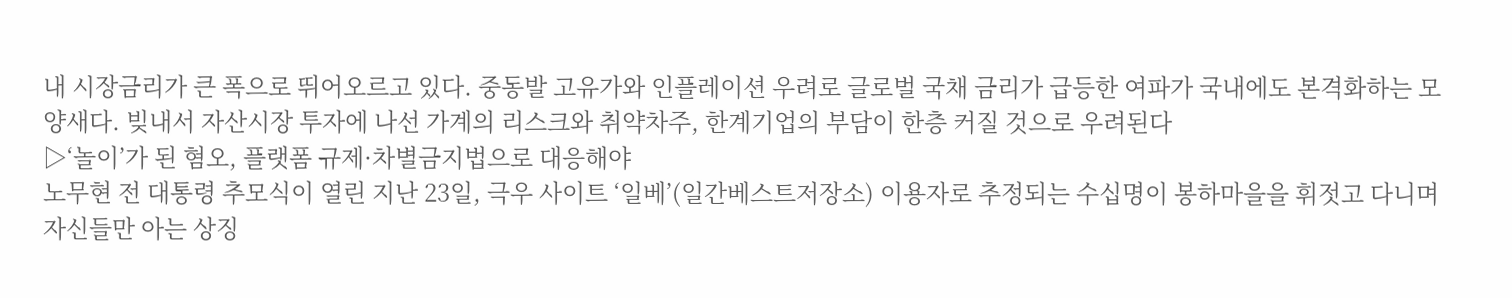내 시장금리가 큰 폭으로 뛰어오르고 있다. 중동발 고유가와 인플레이션 우려로 글로벌 국채 금리가 급등한 여파가 국내에도 본격화하는 모양새다. 빚내서 자산시장 투자에 나선 가계의 리스크와 취약차주, 한계기업의 부담이 한층 커질 것으로 우려된다
▷‘놀이’가 된 혐오, 플랫폼 규제·차별금지법으로 대응해야
노무현 전 대통령 추모식이 열린 지난 23일, 극우 사이트 ‘일베’(일간베스트저장소) 이용자로 추정되는 수십명이 봉하마을을 휘젓고 다니며 자신들만 아는 상징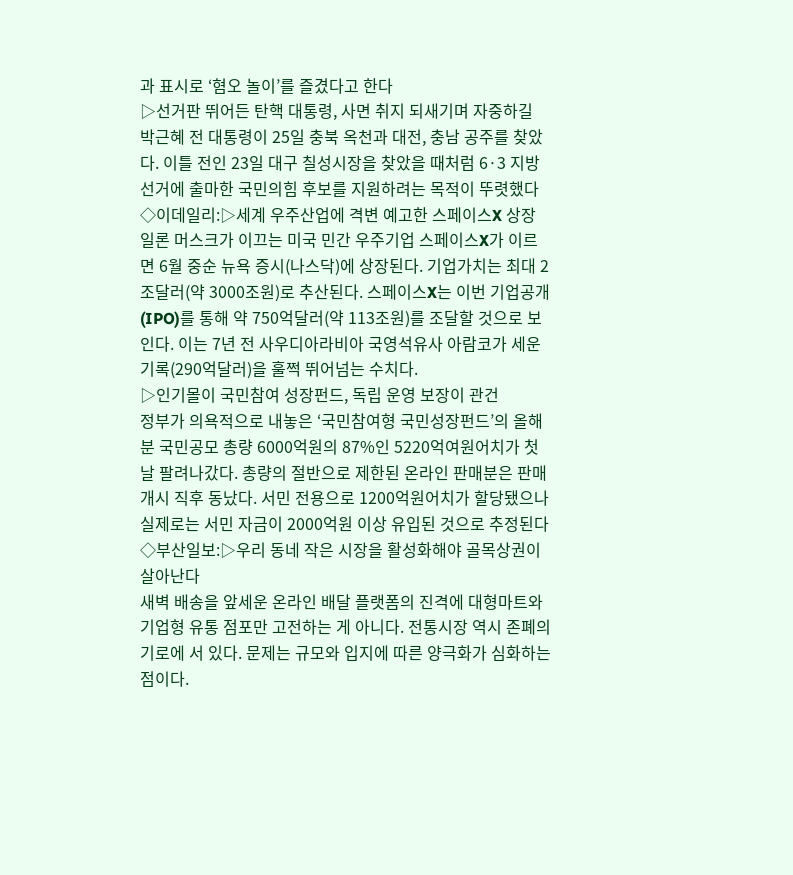과 표시로 ‘혐오 놀이’를 즐겼다고 한다
▷선거판 뛰어든 탄핵 대통령, 사면 취지 되새기며 자중하길
박근혜 전 대통령이 25일 충북 옥천과 대전, 충남 공주를 찾았다. 이틀 전인 23일 대구 칠성시장을 찾았을 때처럼 6·3 지방선거에 출마한 국민의힘 후보를 지원하려는 목적이 뚜렷했다
◇이데일리:▷세계 우주산업에 격변 예고한 스페이스X 상장
일론 머스크가 이끄는 미국 민간 우주기업 스페이스X가 이르면 6월 중순 뉴욕 증시(나스닥)에 상장된다. 기업가치는 최대 2조달러(약 3000조원)로 추산된다. 스페이스X는 이번 기업공개(IPO)를 통해 약 750억달러(약 113조원)를 조달할 것으로 보인다. 이는 7년 전 사우디아라비아 국영석유사 아람코가 세운 기록(290억달러)을 훌쩍 뛰어넘는 수치다.
▷인기몰이 국민참여 성장펀드, 독립 운영 보장이 관건
정부가 의욕적으로 내놓은 ‘국민참여형 국민성장펀드’의 올해분 국민공모 총량 6000억원의 87%인 5220억여원어치가 첫날 팔려나갔다. 총량의 절반으로 제한된 온라인 판매분은 판매 개시 직후 동났다. 서민 전용으로 1200억원어치가 할당됐으나 실제로는 서민 자금이 2000억원 이상 유입된 것으로 추정된다
◇부산일보:▷우리 동네 작은 시장을 활성화해야 골목상권이 살아난다
새벽 배송을 앞세운 온라인 배달 플랫폼의 진격에 대형마트와 기업형 유통 점포만 고전하는 게 아니다. 전통시장 역시 존폐의 기로에 서 있다. 문제는 규모와 입지에 따른 양극화가 심화하는 점이다.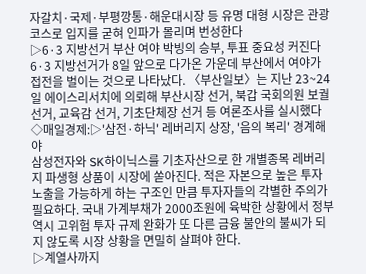자갈치·국제·부평깡통·해운대시장 등 유명 대형 시장은 관광 코스로 입지를 굳혀 인파가 몰리며 번성한다
▷6·3 지방선거 부산 여야 박빙의 승부, 투표 중요성 커진다
6·3 지방선거가 8일 앞으로 다가온 가운데 부산에서 여야가 접전을 벌이는 것으로 나타났다. 〈부산일보〉는 지난 23~24일 에이스리서치에 의뢰해 부산시장 선거, 북갑 국회의원 보궐 선거, 교육감 선거, 기초단체장 선거 등 여론조사를 실시했다
◇매일경제:▷'삼전·하닉' 레버리지 상장, '음의 복리' 경계해야
삼성전자와 SK하이닉스를 기초자산으로 한 개별종목 레버리지 파생형 상품이 시장에 쏟아진다. 적은 자본으로 높은 투자 노출을 가능하게 하는 구조인 만큼 투자자들의 각별한 주의가 필요하다. 국내 가계부채가 2000조원에 육박한 상황에서 정부 역시 고위험 투자 규제 완화가 또 다른 금융 불안의 불씨가 되지 않도록 시장 상황을 면밀히 살펴야 한다.
▷계열사까지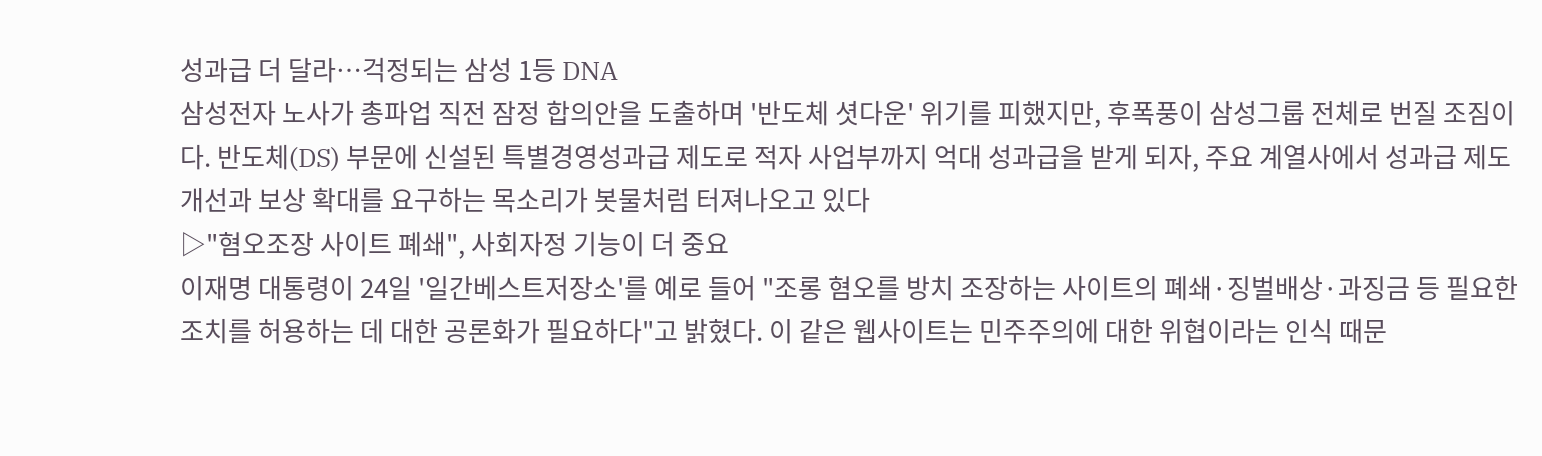성과급 더 달라…걱정되는 삼성 1등 DNA
삼성전자 노사가 총파업 직전 잠정 합의안을 도출하며 '반도체 셧다운' 위기를 피했지만, 후폭풍이 삼성그룹 전체로 번질 조짐이다. 반도체(DS) 부문에 신설된 특별경영성과급 제도로 적자 사업부까지 억대 성과급을 받게 되자, 주요 계열사에서 성과급 제도 개선과 보상 확대를 요구하는 목소리가 봇물처럼 터져나오고 있다
▷"혐오조장 사이트 폐쇄", 사회자정 기능이 더 중요
이재명 대통령이 24일 '일간베스트저장소'를 예로 들어 "조롱 혐오를 방치 조장하는 사이트의 폐쇄·징벌배상·과징금 등 필요한 조치를 허용하는 데 대한 공론화가 필요하다"고 밝혔다. 이 같은 웹사이트는 민주주의에 대한 위협이라는 인식 때문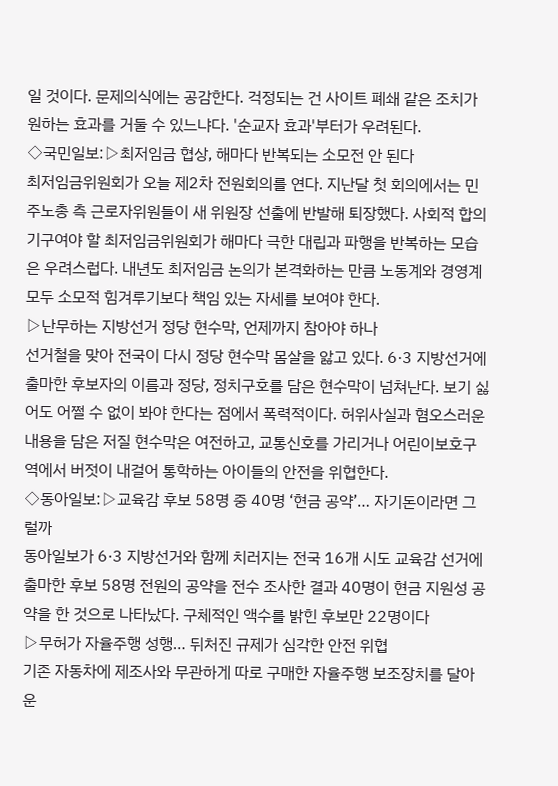일 것이다. 문제의식에는 공감한다. 걱정되는 건 사이트 폐쇄 같은 조치가 원하는 효과를 거둘 수 있느냐다. '순교자 효과'부터가 우려된다.
◇국민일보:▷최저임금 협상, 해마다 반복되는 소모전 안 된다
최저임금위원회가 오늘 제2차 전원회의를 연다. 지난달 첫 회의에서는 민주노총 측 근로자위원들이 새 위원장 선출에 반발해 퇴장했다. 사회적 합의 기구여야 할 최저임금위원회가 해마다 극한 대립과 파행을 반복하는 모습은 우려스럽다. 내년도 최저임금 논의가 본격화하는 만큼 노동계와 경영계 모두 소모적 힘겨루기보다 책임 있는 자세를 보여야 한다.
▷난무하는 지방선거 정당 현수막, 언제까지 참아야 하나
선거철을 맞아 전국이 다시 정당 현수막 몸살을 앓고 있다. 6·3 지방선거에 출마한 후보자의 이름과 정당, 정치구호를 담은 현수막이 넘쳐난다. 보기 싫어도 어쩔 수 없이 봐야 한다는 점에서 폭력적이다. 허위사실과 혐오스러운 내용을 담은 저질 현수막은 여전하고, 교통신호를 가리거나 어린이보호구역에서 버젓이 내걸어 통학하는 아이들의 안전을 위협한다.
◇동아일보:▷교육감 후보 58명 중 40명 ‘현금 공약’… 자기돈이라면 그럴까
동아일보가 6·3 지방선거와 함께 치러지는 전국 16개 시도 교육감 선거에 출마한 후보 58명 전원의 공약을 전수 조사한 결과 40명이 현금 지원성 공약을 한 것으로 나타났다. 구체적인 액수를 밝힌 후보만 22명이다
▷무허가 자율주행 성행… 뒤처진 규제가 심각한 안전 위협
기존 자동차에 제조사와 무관하게 따로 구매한 자율주행 보조장치를 달아 운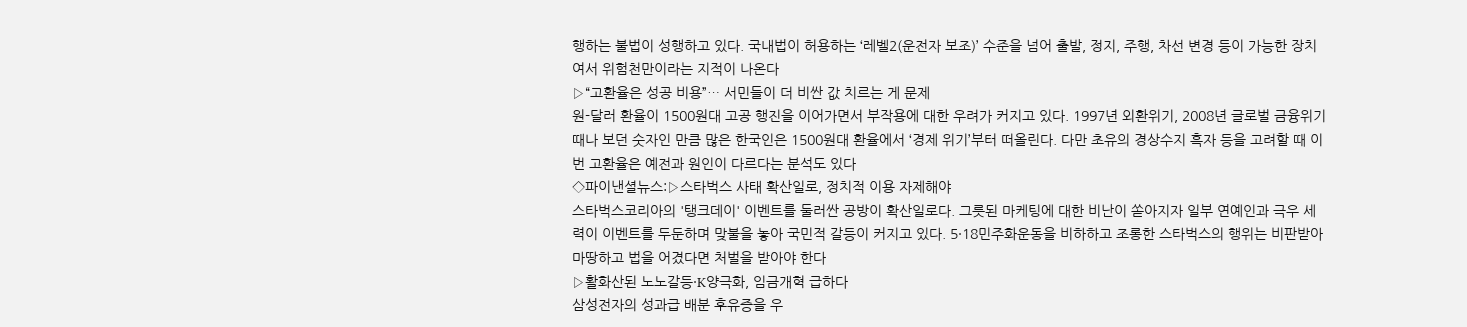행하는 불법이 성행하고 있다. 국내법이 허용하는 ‘레벨2(운전자 보조)’ 수준을 넘어 출발, 정지, 주행, 차선 변경 등이 가능한 장치여서 위험천만이라는 지적이 나온다
▷“고환율은 성공 비용”… 서민들이 더 비싼 값 치르는 게 문제
원-달러 환율이 1500원대 고공 행진을 이어가면서 부작용에 대한 우려가 커지고 있다. 1997년 외환위기, 2008년 글로벌 금융위기 때나 보던 숫자인 만큼 많은 한국인은 1500원대 환율에서 ‘경제 위기’부터 떠올린다. 다만 초유의 경상수지 흑자 등을 고려할 때 이번 고환율은 예전과 원인이 다르다는 분석도 있다
◇파이낸셜뉴스:▷스타벅스 사태 확산일로, 정치적 이용 자제해야
스타벅스코리아의 '탱크데이' 이벤트를 둘러싼 공방이 확산일로다. 그릇된 마케팅에 대한 비난이 쏟아지자 일부 연예인과 극우 세력이 이벤트를 두둔하며 맞불을 놓아 국민적 갈등이 커지고 있다. 5·18민주화운동을 비하하고 조롱한 스타벅스의 행위는 비판받아 마땅하고 법을 어겼다면 처벌을 받아야 한다
▷활화산된 노노갈등·K양극화, 임금개혁 급하다
삼성전자의 성과급 배분 후유증을 우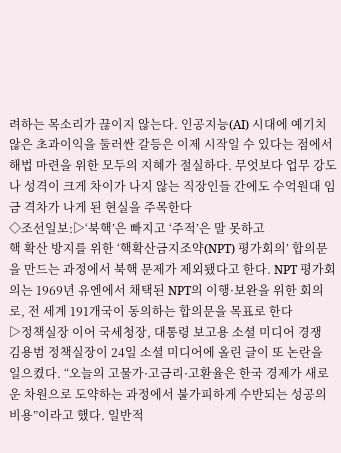려하는 목소리가 끊이지 않는다. 인공지능(AI) 시대에 예기치 않은 초과이익을 둘러싼 갈등은 이제 시작일 수 있다는 점에서 해법 마련을 위한 모두의 지혜가 절실하다. 무엇보다 업무 강도나 성격이 크게 차이가 나지 않는 직장인들 간에도 수억원대 임금 격차가 나게 된 현실을 주목한다
◇조선일보:▷‘북핵’은 빠지고 ‘주적’은 말 못하고
핵 확산 방지를 위한 ‘핵확산금지조약(NPT) 평가회의’ 합의문을 만드는 과정에서 북핵 문제가 제외됐다고 한다. NPT 평가회의는 1969년 유엔에서 채택된 NPT의 이행·보완을 위한 회의로, 전 세계 191개국이 동의하는 합의문을 목표로 한다
▷정책실장 이어 국세청장, 대통령 보고용 소셜 미디어 경쟁
김용범 정책실장이 24일 소셜 미디어에 올린 글이 또 논란을 일으켰다. “오늘의 고물가·고금리·고환율은 한국 경제가 새로운 차원으로 도약하는 과정에서 불가피하게 수반되는 성공의 비용”이라고 했다. 일반적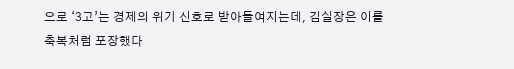으로 ‘3고’는 경제의 위기 신호로 받아들여지는데, 김실장은 이를 축복처럼 포장했다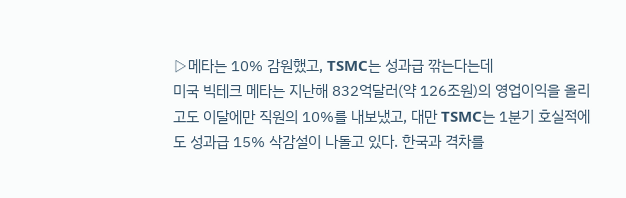▷메타는 10% 감원했고, TSMC는 성과급 깎는다는데
미국 빅테크 메타는 지난해 832억달러(약 126조원)의 영업이익을 올리고도 이달에만 직원의 10%를 내보냈고, 대만 TSMC는 1분기 호실적에도 성과급 15% 삭감설이 나돌고 있다. 한국과 격차를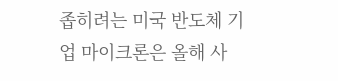좁히려는 미국 반도체 기업 마이크론은 올해 사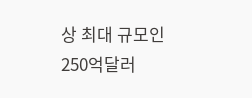상 최대 규모인 250억달러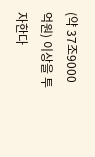(약 37조9000억원) 이상을 투자한다